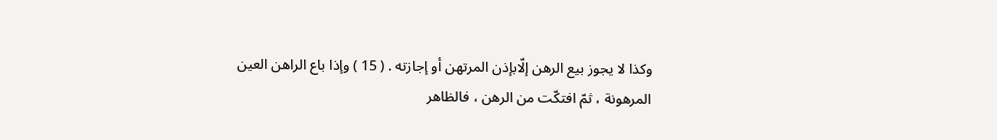وكذا لا يجوز بيع الرهن إلّابإذن المرتهن أو إجازته . ( 15 ) وإذا باع الراهن العين المرهونة ، ثمّ افتكّت من الرهن ، فالظاهر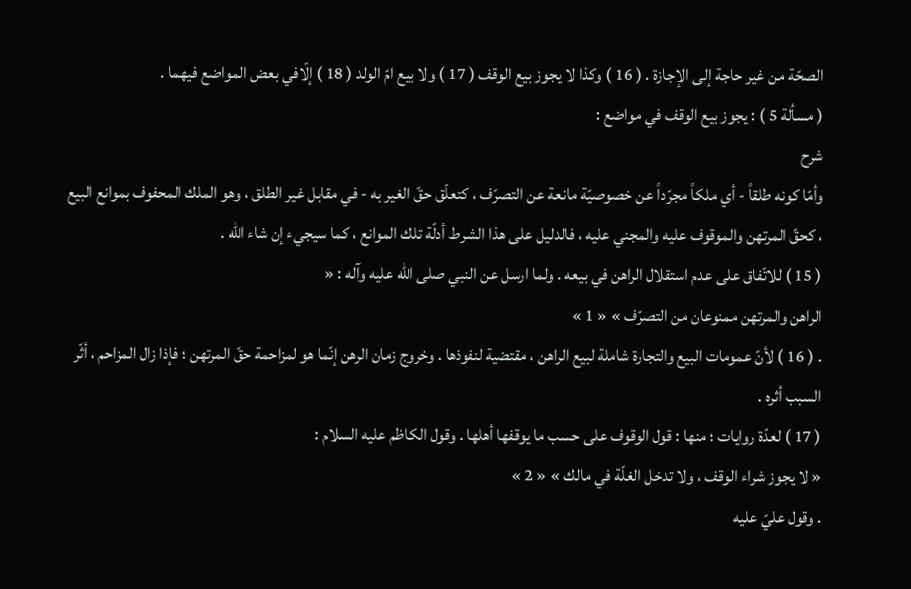الصحّة من غير حاجة إلى الإجازة . ( 16 ) وكذا لا يجوز بيع الوقف ( 17 ) ولا بيع امّ الولد ( 18 ) إلّافي بعض المواضع فيهما .
( مسألة 5 ) : يجوز بيع الوقف في مواضع :
شرح
وأمّا كونه طلقاً - أي ملكاً مجرّداً عن خصوصيّة مانعة عن التصرّف ، كتعلّق حقّ الغير به - في مقابل غير الطلق ، وهو الملك المحفوف بموانع البيع ، كحقّ المرتهن والموقوف عليه والمجني عليه ، فالدليل على هذا الشرط أدلّة تلك الموانع ، كما سيجيء إن شاء اللّه .
( 15 ) للاتّفاق على عدم استقلال الراهن في بيعه . ولما ارسل عن النبي صلى الله عليه وآله : «
الراهن والمرتهن ممنوعان من التصرّف » « 1 »
. ( 16 ) لأنّ عمومات البيع والتجارة شاملة لبيع الراهن ، مقتضية لنفوذها . وخروج زمان الرهن إنّما هو لمزاحمة حقّ المرتهن ؛ فإذا زال المزاحم ، أثّر السبب أثره .
( 17 ) لعدّة روايات ؛ منها : قول الوقوف على حسب ما يوقفها أهلها . وقول الكاظم عليه السلام :
« لا يجوز شراء الوقف ، ولا تدخل الغلّة في مالك » « 2 »
. وقول عليّ عليه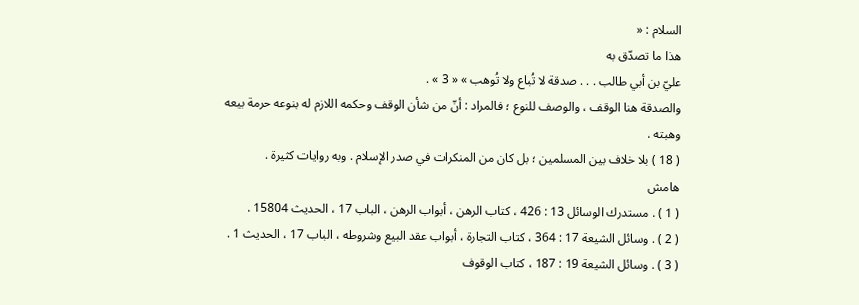السلام : «
هذا ما تصدّق به
عليّ بن أبي طالب . . . صدقة لا تُباع ولا تُوهب » « 3 » .
والصدقة هنا الوقف ، والوصف للنوع ؛ فالمراد : أنّ من شأن الوقف وحكمه اللازم له بنوعه حرمة بيعه وهبته .
( 18 ) بلا خلاف بين المسلمين ؛ بل كان من المنكرات في صدر الإسلام . وبه روايات كثيرة .
هامش
( 1 ) . مستدرك الوسائل 13 : 426 ، كتاب الرهن ، أبواب الرهن ، الباب 17 ، الحديث 15804 .
( 2 ) . وسائل الشيعة 17 : 364 ، كتاب التجارة ، أبواب عقد البيع وشروطه ، الباب 17 ، الحديث 1 .
( 3 ) . وسائل الشيعة 19 : 187 ، كتاب الوقوف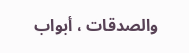والصدقات ، أبواب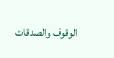الوقوف والصدقات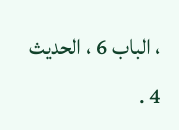، الباب 6 ، الحديث 4 .